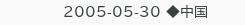2005-05-30 ◆中国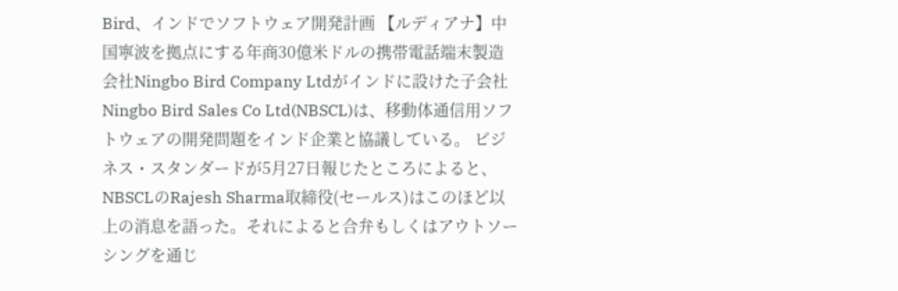Bird、インドでソフトウェア開発計画 【ルディアナ】中国寧波を拠点にする年商30億米ドルの携帯電話端末製造会社Ningbo Bird Company Ltdがインドに設けた子会社Ningbo Bird Sales Co Ltd(NBSCL)は、移動体通信用ソフトウェアの開発問題をインド企業と協議している。 ビジネス・スタンダードが5月27日報じたところによると、NBSCLのRajesh Sharma取締役(セールス)はこのほど以上の消息を語った。それによると合弁もしくはアウトソーシングを通じ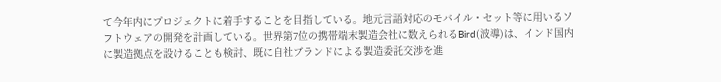て今年内にプロジェクトに着手することを目指している。地元言語対応のモバイル・セット等に用いるソフトウェアの開発を計画している。世界第7位の携帯端末製造会社に数えられるBird(波導)は、インド国内に製造拠点を設けることも検討、既に自社ブランドによる製造委託交渉を進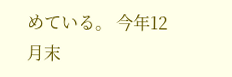めている。 今年12月末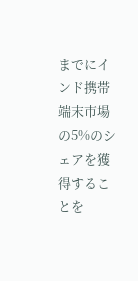までにインド携帯端末市場の5%のシェアを獲得することを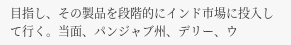目指し、その製品を段階的にインド市場に投入して行く。当面、パンジャブ州、デリー、ウ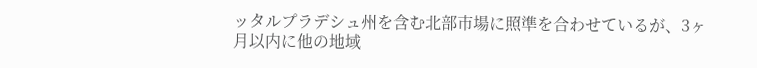ッタルプラデシュ州を含む北部市場に照準を合わせているが、3ヶ月以内に他の地域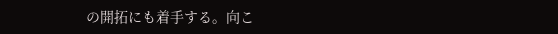の開拓にも着手する。向こ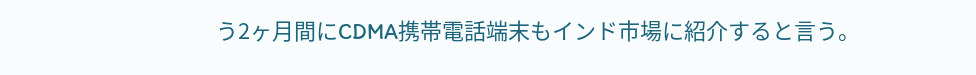う2ヶ月間にCDMA携帯電話端末もインド市場に紹介すると言う。